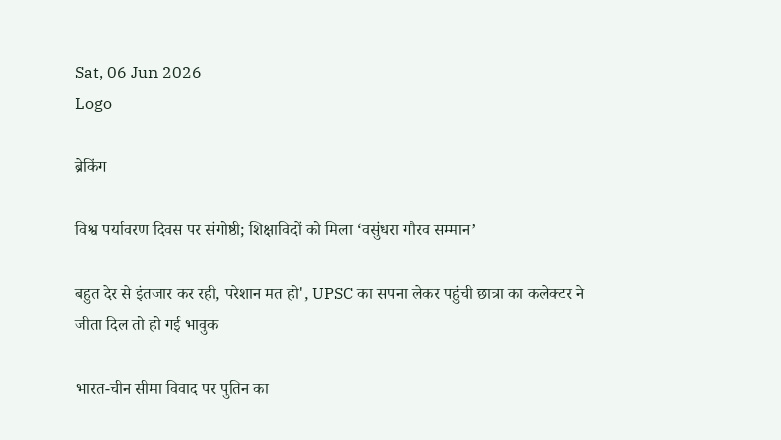Sat, 06 Jun 2026
Logo

ब्रेकिंग

विश्व पर्यावरण दिवस पर संगोष्ठी; शिक्षाविदों को मिला ‘वसुंधरा गौरव सम्मान’

बहुत देर से इंतजार कर रही, परेशान मत हो', UPSC का सपना लेकर पहुंची छात्रा का कलेक्टर ने जीता दिल तो हो गई भावुक

भारत-चीन सीमा विवाद पर पुतिन का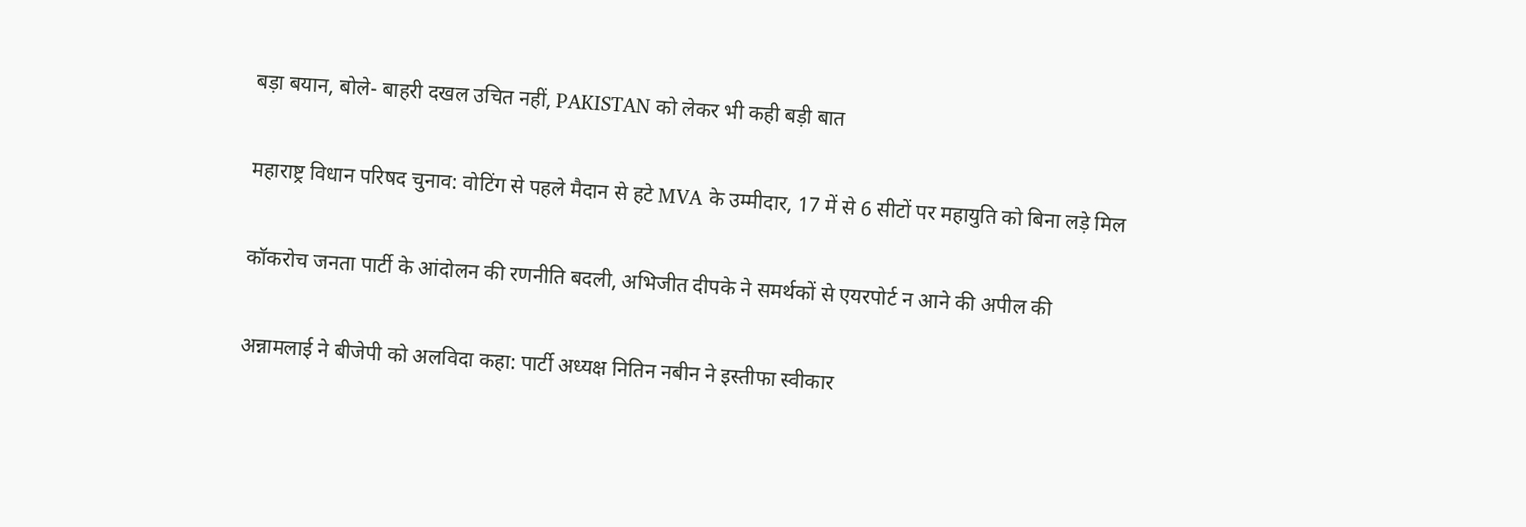बड़ा बयान, बोले- बाहरी दखल उचित नहीं, PAKISTAN को लेकर भी कही बड़ी बात

महाराष्ट्र विधान परिषद चुनाव: वोटिंग से पहले मैदान से हटे MVA के उम्मीदार, 17 में से 6 सीटों पर महायुति को बिना लड़े मिल

कॉकरोच जनता पार्टी के आंदोलन की रणनीति बदली, अभिजीत दीपके ने समर्थकों से एयरपोर्ट न आने की अपील की

अन्नामलाई ने बीजेपी को अलविदा कहा: पार्टी अध्यक्ष नितिन नबीन ने इस्तीफा स्वीकार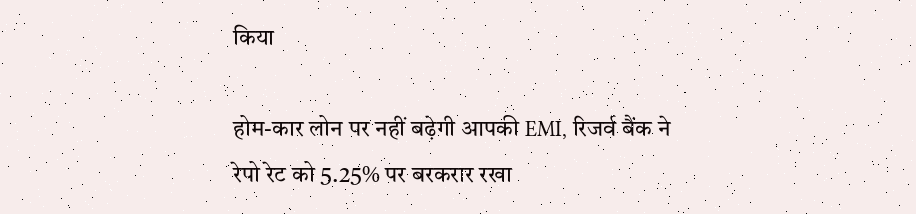किया

होम-कार लोन पर नहीं बढ़ेगी आपकी EMI, रिजर्व बैंक ने रेपो रेट को 5.25% पर बरकरार रखा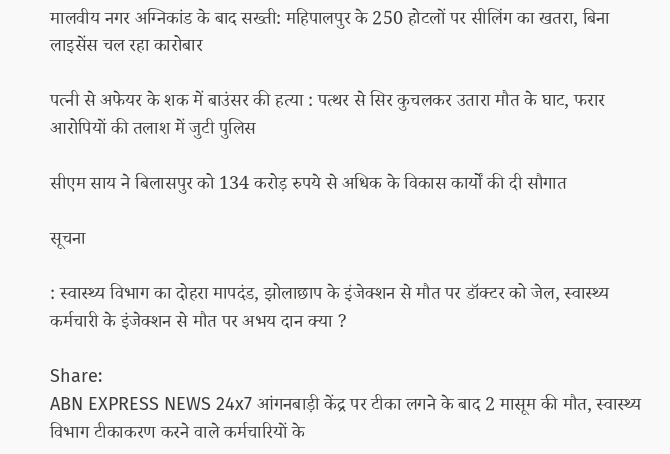मालवीय नगर अग्निकांड के बाद सख्ती: महिपालपुर के 250 होटलों पर सीलिंग का खतरा, बिना लाइसेंस चल रहा कारोबार

पत्नी से अफेयर के शक में बाउंसर की हत्या : पत्थर से सिर कुचलकर उतारा मौत के घाट, फरार आरोपियों की तलाश में जुटी पुलिस

सीएम साय ने बिलासपुर को 134 करोड़ रुपये से अधिक के विकास कार्यों की दी सौगात

सूचना

: स्वास्थ्य विभाग का दोहरा मापदंड, झोलाछाप के इंजेक्शन से मौत पर डॉक्टर को जेल, स्वास्थ्य कर्मचारी के इंजेक्शन से मौत पर अभय दान क्या ?

Share:
ABN EXPRESS NEWS 24x7 आंगनबाड़ी केंद्र पर टीका लगने के बाद 2 मासूम की मौत, स्वास्थ्य विभाग टीकाकरण करने वाले कर्मचारियों के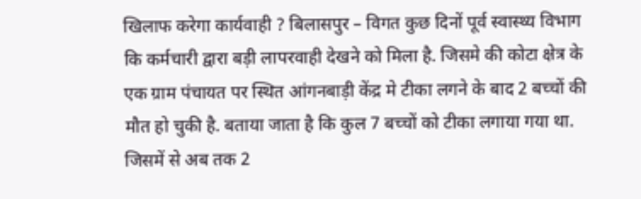खिलाफ करेगा कार्यवाही ? बिलासपुर – विगत कुछ दिनों पूर्व स्वास्थ्य विभाग कि कर्मचारी द्वारा बड़ी लापरवाही देखने को मिला है. जिसमे की कोटा क्षेत्र के एक ग्राम पंचायत पर स्थित आंगनबाड़ी केंद्र मे टीका लगने के बाद 2 बच्चों की मौत हो चुकी है. बताया जाता है कि कुल 7 बच्चों को टीका लगाया गया था. जिसमें से अब तक 2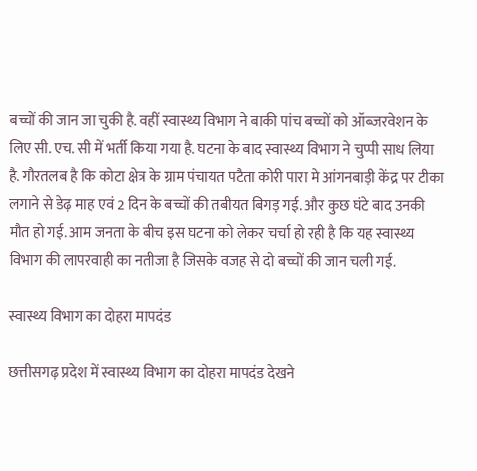बच्चों की जान जा चुकी है. वहीं स्वास्थ्य विभाग ने बाकी पांच बच्चों को ऑब्जरवेशन के लिए सी. एच. सी में भर्ती किया गया है. घटना के बाद स्वास्थ्य विभाग ने चुप्पी साध लिया है. गौरतलब है कि कोटा क्षेत्र के ग्राम पंचायत पटैता कोरी पारा मे आंगनबाड़ी केंद्र पर टीका लगाने से डेढ़ माह एवं 2 दिन के बच्चों की तबीयत बिगड़ गई. और कुछ घंटे बाद उनकी मौत हो गई. आम जनता के बीच इस घटना को लेकर चर्चा हो रही है कि यह स्वास्थ्य विभाग की लापरवाही का नतीजा है जिसके वजह से दो बच्चों की जान चली गई.

स्वास्थ्य विभाग का दोहरा मापदंड

छत्तीसगढ़ प्रदेश में स्वास्थ्य विभाग का दोहरा मापदंड देखने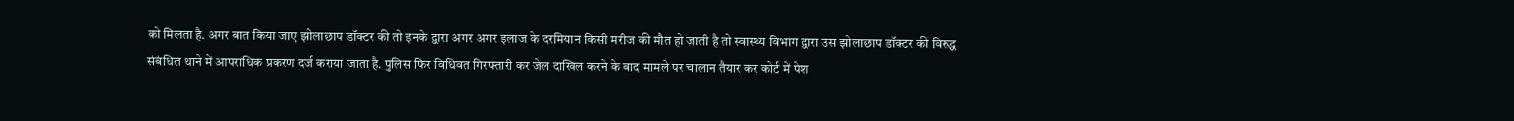को मिलता है. अगर बात किया जाए झोलाछाप डॉक्टर की तो इनके द्वारा अगर अगर इलाज के दरमियान किसी मरीज की मौत हो जाती है तो स्वास्थ्य विभाग द्वारा उस झोलाछाप डॉक्टर की विरुद्ध संबंधित थाने में आपराधिक प्रकरण दर्ज कराया जाता है. पुलिस फिर विधिवत गिरफ्तारी कर जेल दाखिल करने के बाद मामले पर चालान तैयार कर कोर्ट में पेश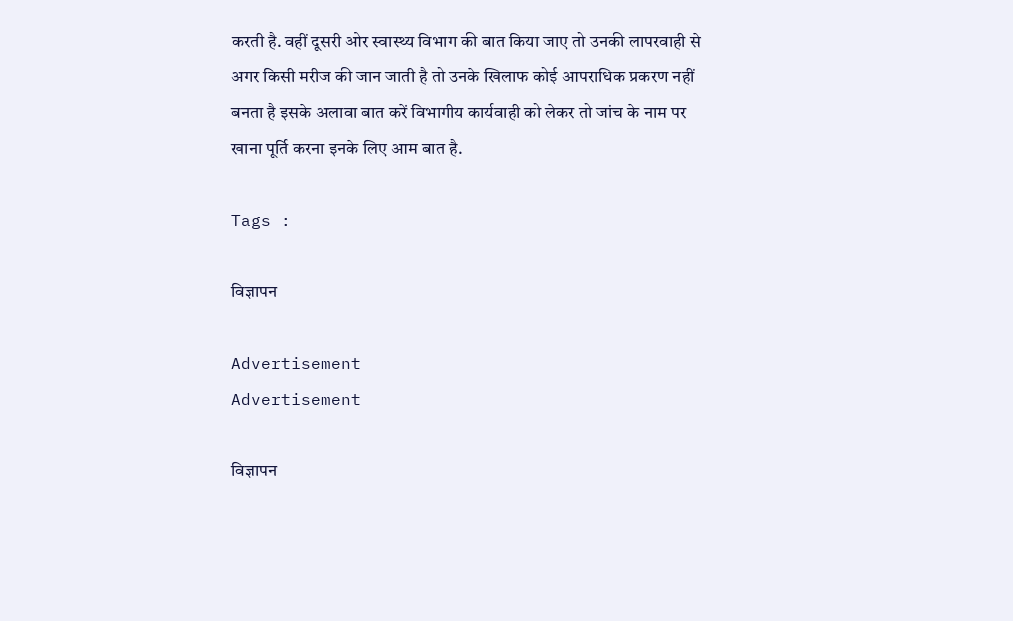करती है. वहीं दूसरी ओर स्वास्थ्य विभाग की बात किया जाए तो उनकी लापरवाही से अगर किसी मरीज की जान जाती है तो उनके खिलाफ कोई आपराधिक प्रकरण नहीं बनता है इसके अलावा बात करें विभागीय कार्यवाही को लेकर तो जांच के नाम पर खाना पूर्ति करना इनके लिए आम बात है.

Tags :

विज्ञापन

Advertisement
Advertisement

विज्ञापन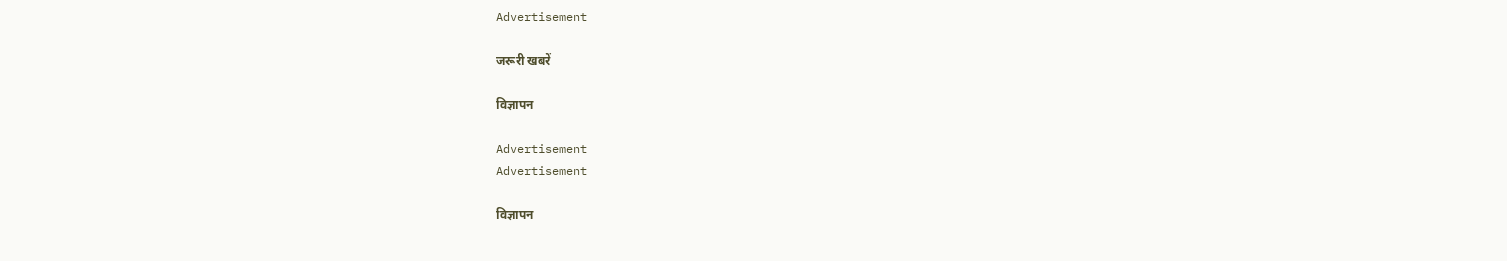Advertisement

जरूरी खबरें

विज्ञापन

Advertisement
Advertisement

विज्ञापन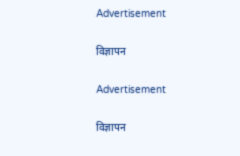Advertisement

विज्ञापन

Advertisement

विज्ञापन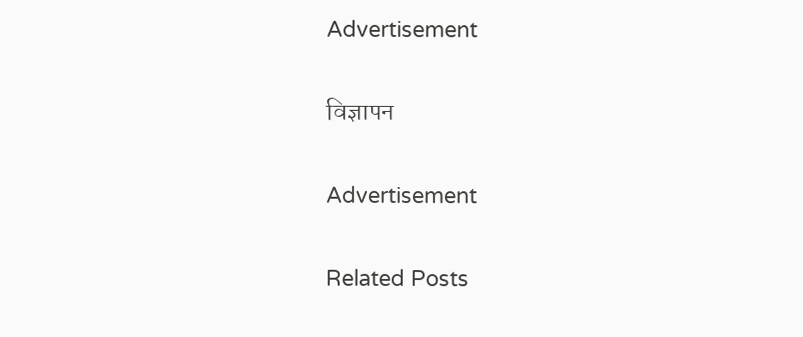Advertisement

विज्ञापन

Advertisement

Related Posts